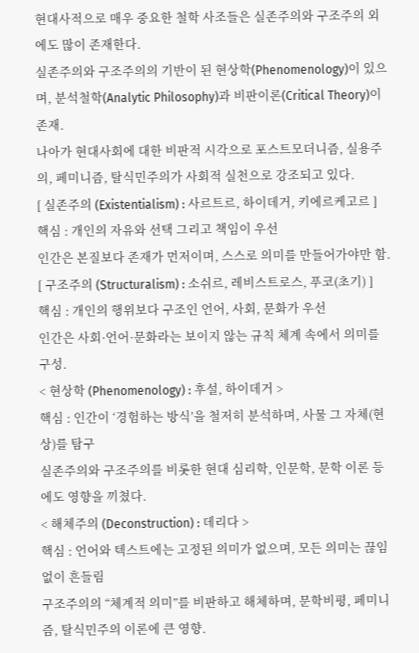현대사적으로 매우 중요한 철학 사조들은 실존주의와 구조주의 외에도 많이 존재한다.
실존주의와 구조주의의 기반이 된 현상학(Phenomenology)이 있으며, 분석철학(Analytic Philosophy)과 비판이론(Critical Theory)이 존재.
나아가 현대사회에 대한 비판적 시각으로 포스트모더니즘, 실용주의, 페미니즘, 탈식민주의가 사회적 실천으로 강조되고 있다.
[ 실존주의 (Existentialism) : 사르트르, 하이데거, 키에르케고르 ]
핵심 : 개인의 자유와 선택 그리고 책임이 우선
인간은 본질보다 존재가 먼저이며, 스스로 의미를 만들어가야만 함.
[ 구조주의 (Structuralism) : 소쉬르, 레비스트로스, 푸코(초기) ]
핵심 : 개인의 행위보다 구조인 언어, 사회, 문화가 우선
인간은 사회·언어·문화라는 보이지 않는 규칙 체계 속에서 의미를 구성.
< 현상학 (Phenomenology) : 후설, 하이데거 >
핵심 : 인간이 ‘경험하는 방식’을 철저히 분석하며, 사물 그 자체(현상)를 탐구
실존주의와 구조주의를 비롯한 현대 심리학, 인문학, 문학 이론 등에도 영향을 끼쳤다.
< 해체주의 (Deconstruction) : 데리다 >
핵심 : 언어와 텍스트에는 고정된 의미가 없으며, 모든 의미는 끊임없이 흔들림
구조주의의 “체계적 의미”를 비판하고 해체하며, 문학비평, 페미니즘, 탈식민주의 이론에 큰 영향.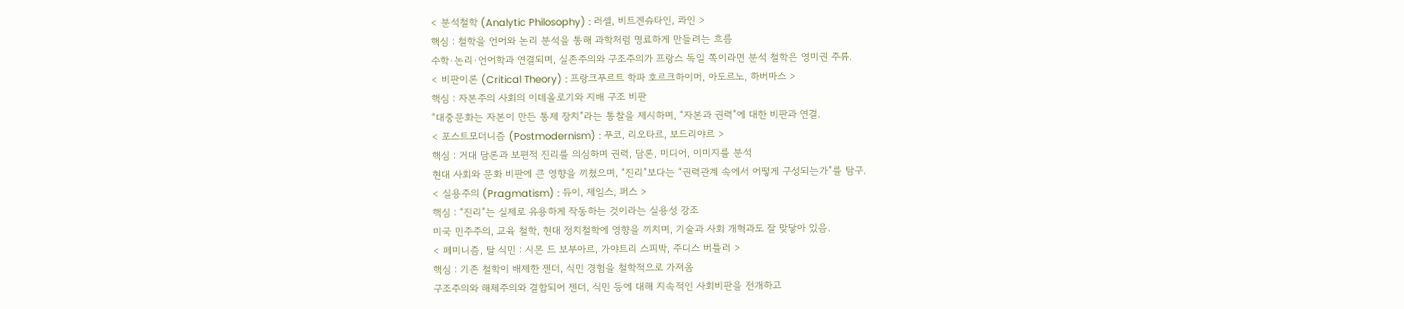< 분석철학 (Analytic Philosophy) : 러셀, 비트겐슈타인, 콰인 >
핵심 : 철학을 언어와 논리 분석을 통해 과학처럼 명료하게 만들려는 흐름
수학·논리·언어학과 연결되며, 실존주의와 구조주의가 프랑스 독일 쪽이라면 분석 철학은 영미권 주류.
< 비판이론 (Critical Theory) : 프랑크푸르트 학파 호르크하이머, 아도르노, 하버마스 >
핵심 : 자본주의 사회의 이데올로기와 지배 구조 비판
“대중문화는 자본이 만든 통제 장치”라는 통찰을 제시하며, “자본과 권력”에 대한 비판과 연결.
< 포스트모더니즘 (Postmodernism) : 푸코, 리오타르, 보드리야르 >
핵심 : 거대 담론과 보편적 진리를 의심하며 권력, 담론, 미디어, 이미지를 분석
현대 사회와 문화 비판에 큰 영향을 끼쳤으며, “진리”보다는 “권력관계 속에서 어떻게 구성되는가”를 탐구.
< 실용주의 (Pragmatism) : 듀이, 제임스, 퍼스 >
핵심 : “진리”는 실제로 유용하게 작동하는 것이라는 실용성 강조
미국 민주주의, 교육 철학, 현대 정치철학에 영향을 끼치며, 기술과 사회 개혁과도 잘 맞닿아 있음.
< 페미니즘, 탈 식민 : 시몬 드 보부아르, 가야트리 스피박, 주디스 버틀러 >
핵심 : 기존 철학이 배제한 젠더, 식민 경험을 철학적으로 가져옴
구조주의와 해체주의와 결합되어 젠더, 식민 등에 대해 지속적인 사회비판을 전개하고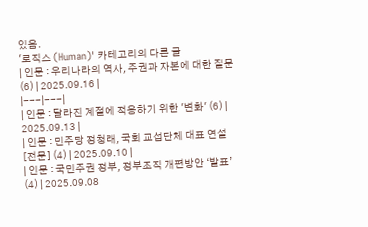있음.
'로직스 (Human)' 카테고리의 다른 글
| 인문 : 우리나라의 역사, 주권과 자본에 대한 질문 (6) | 2025.09.16 |
|---|---|
| 인문 : 달라진 계절에 적응하기 위한 '변화' (6) | 2025.09.13 |
| 인문 : 민주당 정청래, 국회 교섭단체 대표 연설 [전문] (4) | 2025.09.10 |
| 인문 : 국민주권 정부, 정부조직 개편방안 ‘발표’ (4) | 2025.09.08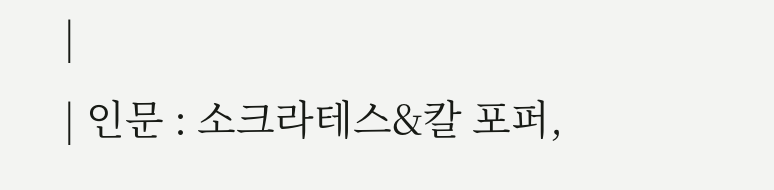|
| 인문 : 소크라테스&칼 포퍼,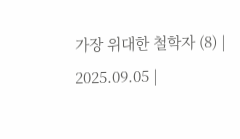가장 위대한 철학자 (8) | 2025.09.05 |